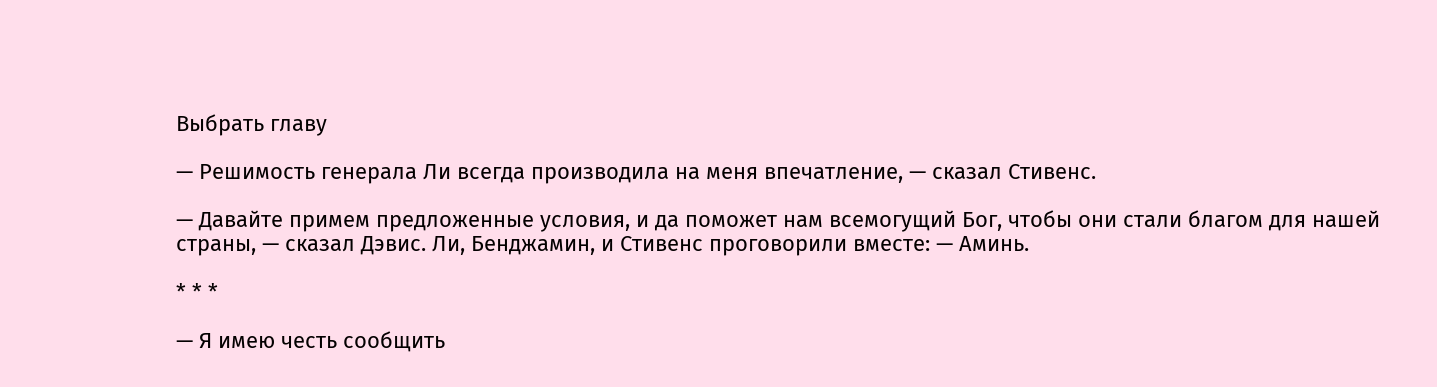Выбрать главу

— Решимость генерала Ли всегда производила на меня впечатление, — сказал Стивенс.

— Давайте примем предложенные условия, и да поможет нам всемогущий Бог, чтобы они стали благом для нашей страны, — сказал Дэвис. Ли, Бенджамин, и Стивенс проговорили вместе: — Аминь.

* * *

— Я имею честь сообщить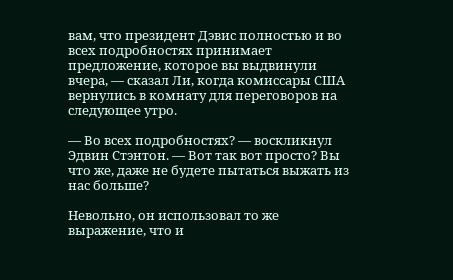вам, что президент Дэвис полностью и во всех подробностях принимает предложение, которое вы выдвинули вчера, — сказал Ли, когда комиссары США вернулись в комнату для переговоров на следующее утро.

— Во всех подробностях? — воскликнул Эдвин Стэнтон. — Вот так вот просто? Вы что же, даже не будете пытаться выжать из нас больше?

Невольно, он использовал то же выражение, что и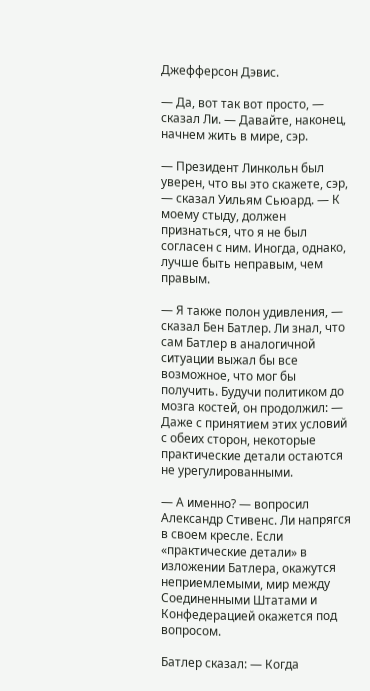Джефферсон Дэвис.

— Да, вот так вот просто, — сказал Ли. — Давайте, наконец, начнем жить в мире, сэр.

— Президент Линкольн был уверен, что вы это скажете, сэр, — сказал Уильям Сьюард. — К моему стыду, должен признаться, что я не был согласен с ним. Иногда, однако, лучше быть неправым, чем правым.

— Я также полон удивления, — сказал Бен Батлер. Ли знал, что сам Батлер в аналогичной ситуации выжал бы все возможное, что мог бы получить. Будучи политиком до мозга костей, он продолжил: — Даже с принятием этих условий с обеих сторон, некоторые практические детали остаются не урегулированными.

— А именно? — вопросил Александр Стивенс. Ли напрягся в своем кресле. Если «практические детали» в изложении Батлера, окажутся неприемлемыми, мир между Соединенными Штатами и Конфедерацией окажется под вопросом.

Батлер сказал: — Когда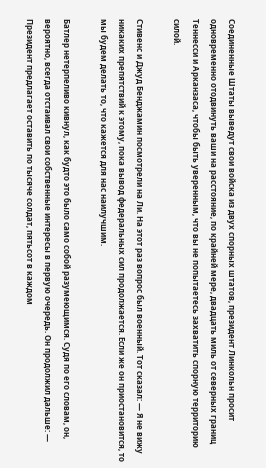Соединенные Штаты выведут свои войска из двух спорных штатов, президент Линкольн просит одновременно отодвинуть ваши на расстояние, по крайней мере, двадцать миль от северных границ Теннесси и Арканзаса, чтобы быть уверенным, что вы не попытаетесь захватить спорную территорию силой.

Стивенс и Джуд Бенджамин посмотрели на Ли. На этот раз вопрос был военный. Тот сказал: — Я не вижу никаких препятствий к этому, пока вывод федеральных сил продолжается. Если же он приостановится, то мы будем делать то, что кажется для нас наилучшим.

Батлер нетерпеливо кивнул, как будто это было само собой разумеющимся. Судя по его словам, он, вероятно, всегда отстаивал свои собственные интересы в первую очередь. Он продолжил дальше: — Президент предлагает оставить по тысяче солдат, пятьсот в каждом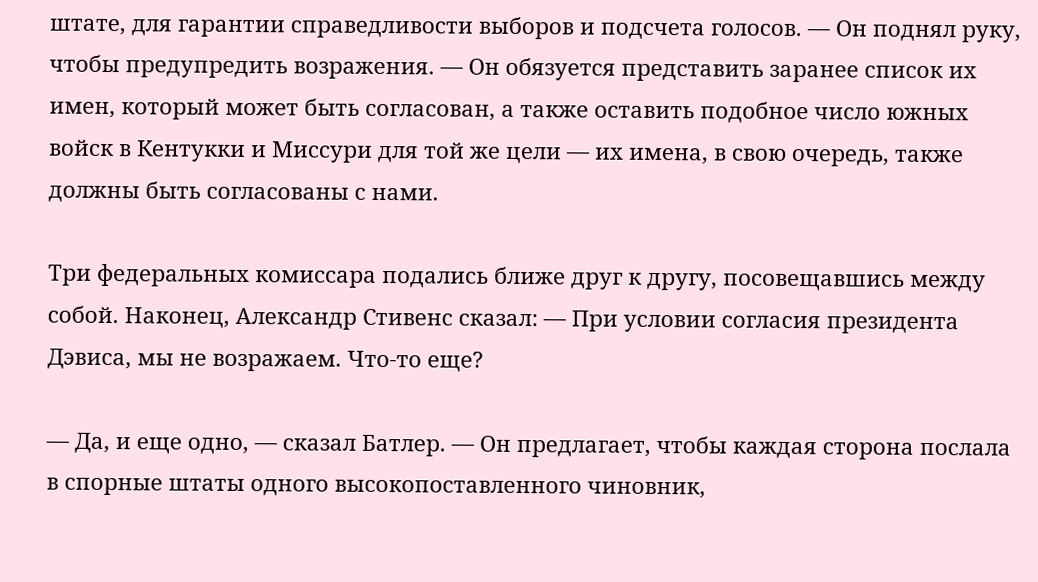штате, для гарантии справедливости выборов и подсчета голосов. — Он поднял руку, чтобы предупредить возражения. — Он обязуется представить заранее список их имен, который может быть согласован, а также оставить подобное число южных войск в Кентукки и Миссури для той же цели — их имена, в свою очередь, также должны быть согласованы с нами.

Три федеральных комиссара подались ближе друг к другу, посовещавшись между собой. Наконец, Александр Стивенс сказал: — При условии согласия президента Дэвиса, мы не возражаем. Что-то еще?

— Да, и еще одно, — сказал Батлер. — Он предлагает, чтобы каждая сторона послала в спорные штаты одного высокопоставленного чиновник,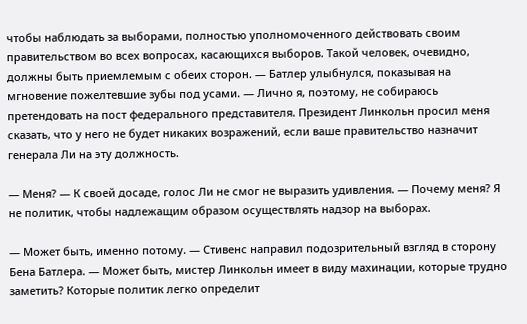чтобы наблюдать за выборами, полностью уполномоченного действовать своим правительством во всех вопросах, касающихся выборов. Такой человек, очевидно, должны быть приемлемым с обеих сторон. — Батлер улыбнулся, показывая на мгновение пожелтевшие зубы под усами. — Лично я, поэтому, не собираюсь претендовать на пост федерального представителя. Президент Линкольн просил меня сказать, что у него не будет никаких возражений, если ваше правительство назначит генерала Ли на эту должность.

— Меня? — К своей досаде, голос Ли не смог не выразить удивления. — Почему меня? Я не политик, чтобы надлежащим образом осуществлять надзор на выборах.

— Может быть, именно потому. — Стивенс направил подозрительный взгляд в сторону Бена Батлера. — Может быть, мистер Линкольн имеет в виду махинации, которые трудно заметить? Которые политик легко определит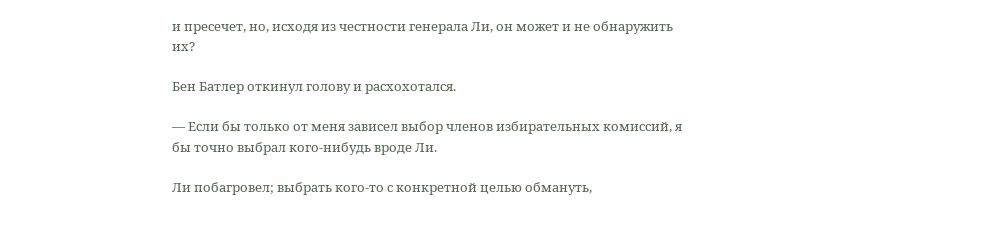и пресечет, но, исходя из честности генерала Ли, он может и не обнаружить их?

Бен Батлер откинул голову и расхохотался.

— Если бы только от меня зависел выбор членов избирательных комиссий, я бы точно выбрал кого-нибудь вроде Ли.

Ли побагровел; выбрать кого-то с конкретной целью обмануть,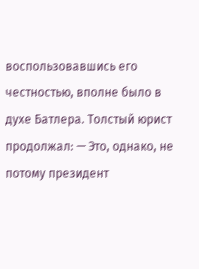воспользовавшись его честностью, вполне было в духе Батлера. Толстый юрист продолжал: — Это, однако, не потому президент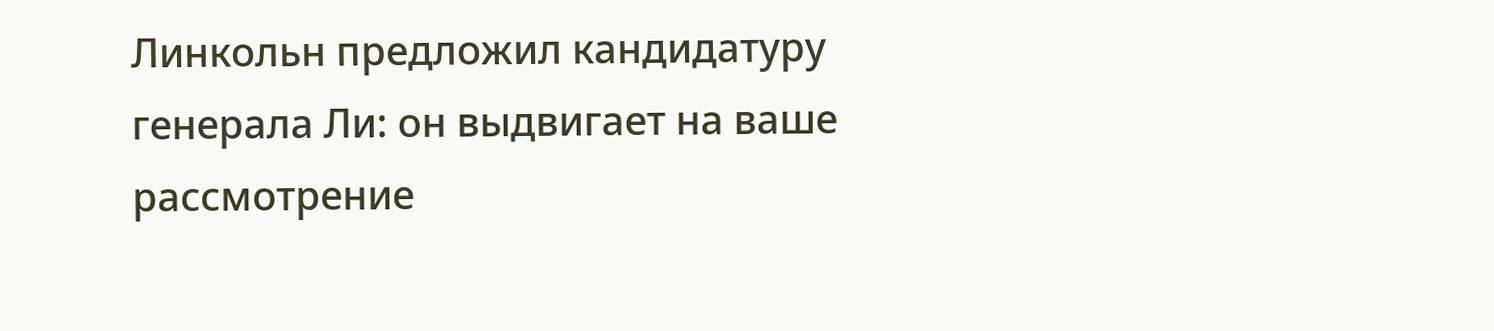Линкольн предложил кандидатуру генерала Ли: он выдвигает на ваше рассмотрение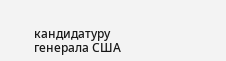кандидатуру генерала США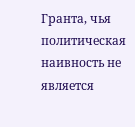Гранта, чья политическая наивность не является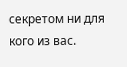секретом ни для кого из вас.